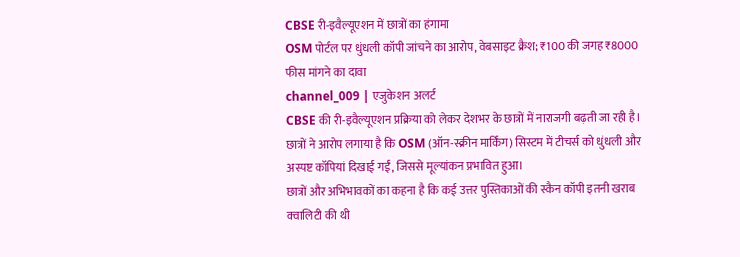CBSE री-इवैल्यूएशन में छात्रों का हंगामा
OSM पोर्टल पर धुंधली कॉपी जांचने का आरोप, वेबसाइट क्रैश; ₹100 की जगह ₹8000 फीस मांगने का दावा
channel_009 | एजुकेशन अलर्ट
CBSE की री-इवैल्यूएशन प्रक्रिया को लेकर देशभर के छात्रों में नाराजगी बढ़ती जा रही है। छात्रों ने आरोप लगाया है कि OSM (ऑन-स्क्रीन मार्किंग) सिस्टम में टीचर्स को धुंधली और अस्पष्ट कॉपियां दिखाई गईं, जिससे मूल्यांकन प्रभावित हुआ।
छात्रों और अभिभावकों का कहना है कि कई उत्तर पुस्तिकाओं की स्कैन कॉपी इतनी खराब क्वालिटी की थी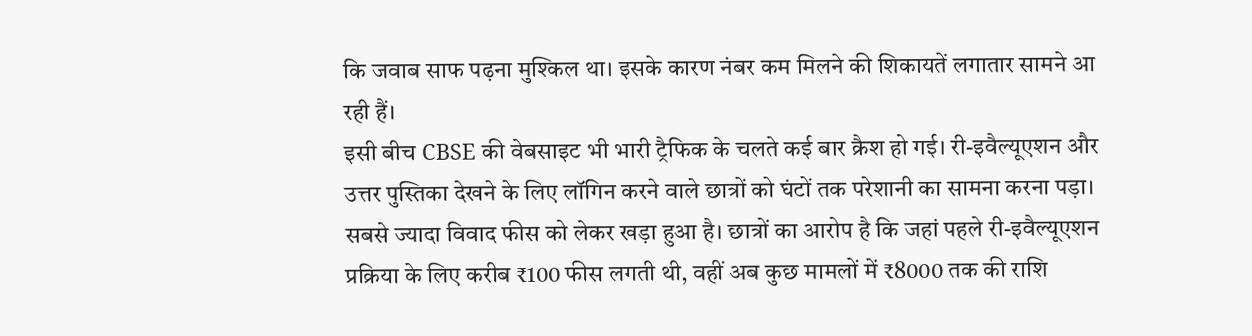कि जवाब साफ पढ़ना मुश्किल था। इसके कारण नंबर कम मिलने की शिकायतें लगातार सामने आ रही हैं।
इसी बीच CBSE की वेबसाइट भी भारी ट्रैफिक के चलते कई बार क्रैश हो गई। री-इवैल्यूएशन और उत्तर पुस्तिका देखने के लिए लॉगिन करने वाले छात्रों को घंटों तक परेशानी का सामना करना पड़ा।
सबसे ज्यादा विवाद फीस को लेकर खड़ा हुआ है। छात्रों का आरोप है कि जहां पहले री-इवैल्यूएशन प्रक्रिया के लिए करीब ₹100 फीस लगती थी, वहीं अब कुछ मामलों में ₹8000 तक की राशि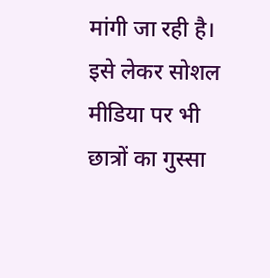मांगी जा रही है। इसे लेकर सोशल मीडिया पर भी छात्रों का गुस्सा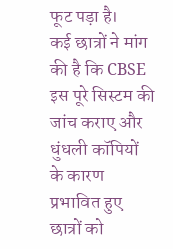फूट पड़ा है।
कई छात्रों ने मांग की है कि CBSE इस पूरे सिस्टम की जांच कराए और धुंधली कॉपियों के कारण प्रभावित हुए छात्रों को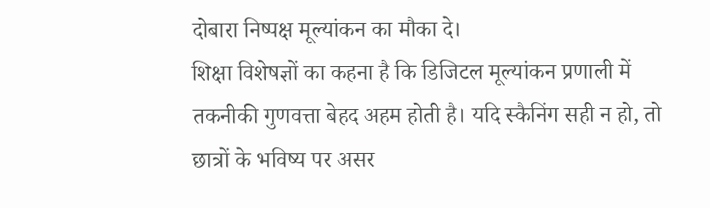दोबारा निष्पक्ष मूल्यांकन का मौका दे।
शिक्षा विशेषज्ञों का कहना है कि डिजिटल मूल्यांकन प्रणाली में तकनीकी गुणवत्ता बेहद अहम होती है। यदि स्कैनिंग सही न हो, तो छात्रों के भविष्य पर असर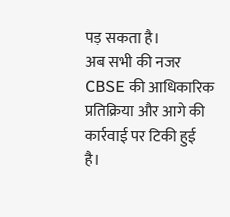पड़ सकता है।
अब सभी की नजर CBSE की आधिकारिक प्रतिक्रिया और आगे की कार्रवाई पर टिकी हुई है।